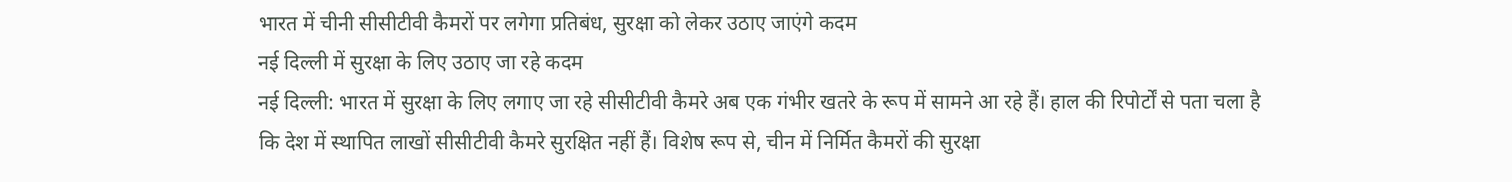भारत में चीनी सीसीटीवी कैमरों पर लगेगा प्रतिबंध, सुरक्षा को लेकर उठाए जाएंगे कदम
नई दिल्ली में सुरक्षा के लिए उठाए जा रहे कदम
नई दिल्ली: भारत में सुरक्षा के लिए लगाए जा रहे सीसीटीवी कैमरे अब एक गंभीर खतरे के रूप में सामने आ रहे हैं। हाल की रिपोर्टों से पता चला है कि देश में स्थापित लाखों सीसीटीवी कैमरे सुरक्षित नहीं हैं। विशेष रूप से, चीन में निर्मित कैमरों की सुरक्षा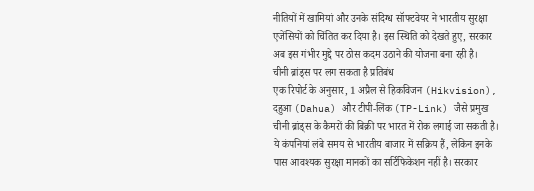नीतियों में खामियां और उनके संदिग्ध सॉफ्टवेयर ने भारतीय सुरक्षा एजेंसियों को चिंतित कर दिया है। इस स्थिति को देखते हुए, सरकार अब इस गंभीर मुद्दे पर ठोस कदम उठाने की योजना बना रही है।
चीनी ब्रांड्स पर लग सकता है प्रतिबंध
एक रिपोर्ट के अनुसार, 1 अप्रैल से हिकविजन (Hikvision), दहुआ (Dahua) और टीपी-लिंक (TP-Link) जैसे प्रमुख चीनी ब्रांड्स के कैमरों की बिक्री पर भारत में रोक लगाई जा सकती है। ये कंपनियां लंबे समय से भारतीय बाजार में सक्रिय हैं, लेकिन इनके पास आवश्यक सुरक्षा मानकों का सर्टिफिकेशन नहीं है। सरकार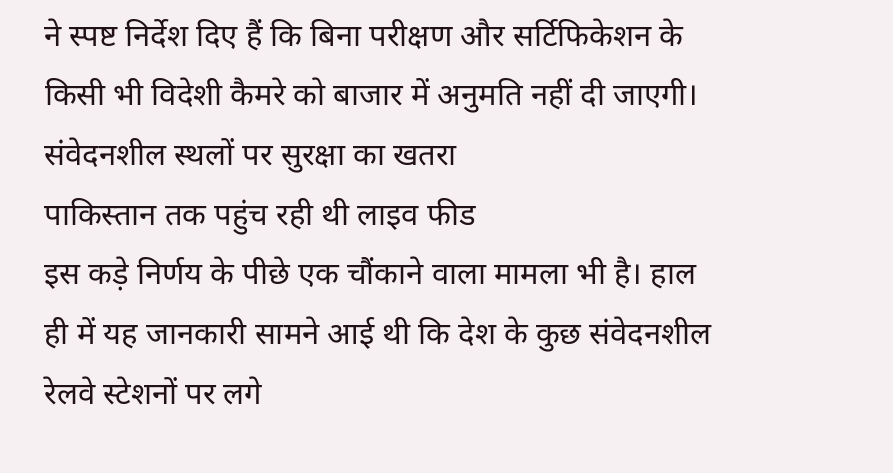ने स्पष्ट निर्देश दिए हैं कि बिना परीक्षण और सर्टिफिकेशन के किसी भी विदेशी कैमरे को बाजार में अनुमति नहीं दी जाएगी।
संवेदनशील स्थलों पर सुरक्षा का खतरा
पाकिस्तान तक पहुंच रही थी लाइव फीड
इस कड़े निर्णय के पीछे एक चौंकाने वाला मामला भी है। हाल ही में यह जानकारी सामने आई थी कि देश के कुछ संवेदनशील रेलवे स्टेशनों पर लगे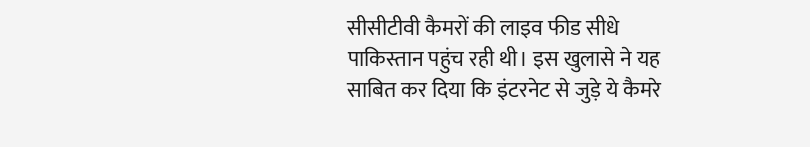सीसीटीवी कैमरों की लाइव फीड सीधे पाकिस्तान पहुंच रही थी। इस खुलासे ने यह साबित कर दिया कि इंटरनेट से जुड़े ये कैमरे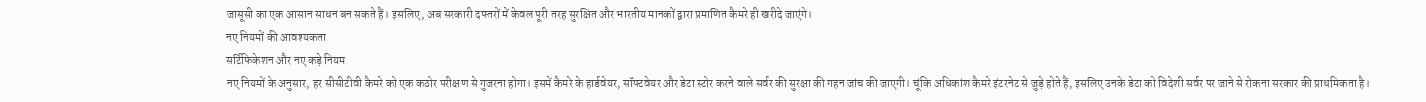जासूसी का एक आसान साधन बन सकते हैं। इसलिए, अब सरकारी दफ्तरों में केवल पूरी तरह सुरक्षित और भारतीय मानकों द्वारा प्रमाणित कैमरे ही खरीदे जाएंगे।
नए नियमों की आवश्यकता
सर्टिफिकेशन और नए कड़े नियम
नए नियमों के अनुसार, हर सीसीटीवी कैमरे को एक कठोर परीक्षण से गुजरना होगा। इसमें कैमरे के हार्डवेयर, सॉफ्टवेयर और डेटा स्टोर करने वाले सर्वर की सुरक्षा की गहन जांच की जाएगी। चूंकि अधिकांश कैमरे इंटरनेट से जुड़े होते हैं, इसलिए उनके डेटा को विदेशी सर्वर पर जाने से रोकना सरकार की प्राथमिकता है।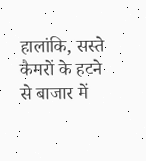हालांकि, सस्ते कैमरों के हटने से बाजार में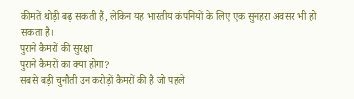कीमतें थोड़ी बढ़ सकती हैं, लेकिन यह भारतीय कंपनियों के लिए एक सुनहरा अवसर भी हो सकता है।
पुराने कैमरों की सुरक्षा
पुराने कैमरों का क्या होगा?
सबसे बड़ी चुनौती उन करोड़ों कैमरों की है जो पहले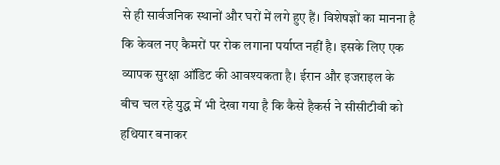से ही सार्वजनिक स्थानों और घरों में लगे हुए हैं। विशेषज्ञों का मानना है कि केवल नए कैमरों पर रोक लगाना पर्याप्त नहीं है। इसके लिए एक व्यापक सुरक्षा ऑडिट की आवश्यकता है। ईरान और इजराइल के बीच चल रहे युद्ध में भी देखा गया है कि कैसे हैकर्स ने सीसीटीवी को हथियार बनाकर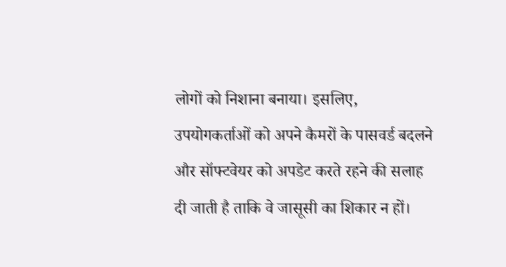लोगों को निशाना बनाया। इसलिए, उपयोगकर्ताओं को अपने कैमरों के पासवर्ड बदलने और सॉफ्टवेयर को अपडेट करते रहने की सलाह दी जाती है ताकि वे जासूसी का शिकार न हों।